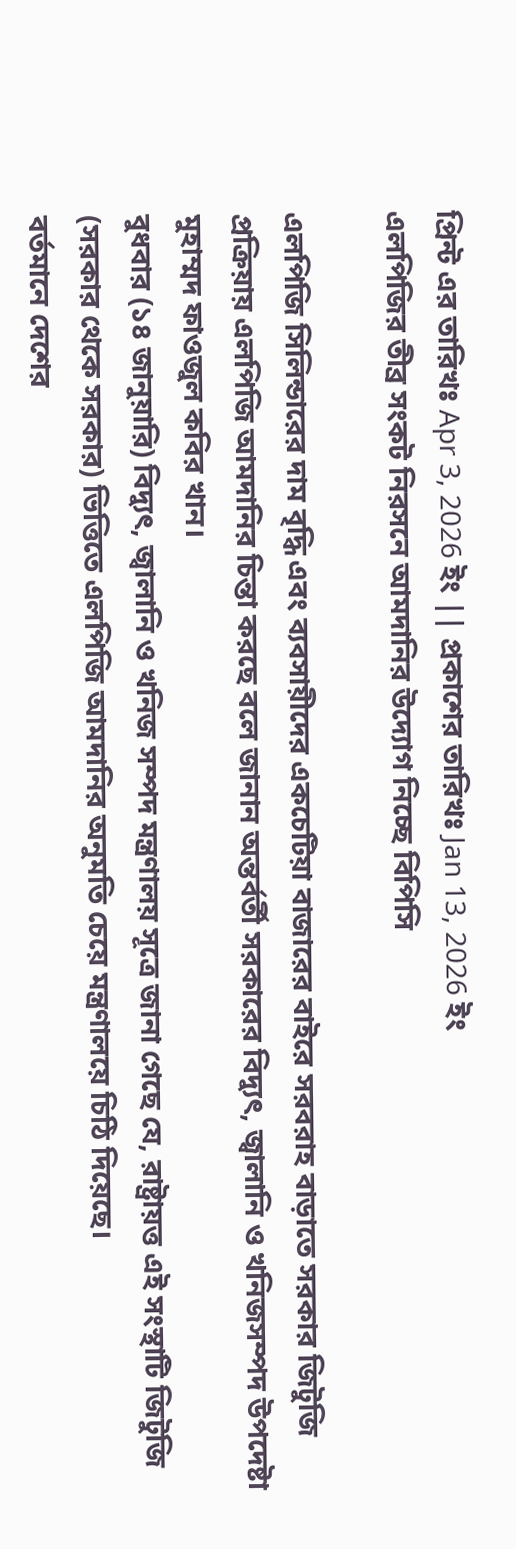প্রিন্ট এর তারিখঃ Apr 3, 2026 ইং || প্রকাশের তারিখঃ Jan 13, 2026 ইং
এলপিজির তীব্র সংকট নিরসনে আমদানির উদ্যোগ নিচ্ছে বিপিসি

এলপিজি সিলিন্ডারের দাম বৃদ্ধি এবং ব্যবসায়ীদের একচেটিয়া বাজারের বাইরে সরবরাহ বাড়াতে সরকার জিটুজি প্রক্রিয়ায় এলপিজি আমদানির চিন্তা করছে বলে জানান অন্তর্বর্তী সরকারের বিদ্যুৎ, জ্বালানি ও খনিজসম্পদ উপদেষ্টা মুহাম্মদ ফাওজুল কবির খান।
বুধবার (১৪ জানুয়ারি) বিদ্যুৎ, জ্বালানি ও খনিজ সম্পদ মন্ত্রণালয় সূত্রে জানা গেছে যে, রাষ্ট্রায়ত্ত এই সংস্থাটি জিটুজি (সরকার থেকে সরকার) ভিত্তিতে এলপিজি আমদানির অনুমতি চেয়ে মন্ত্রণালয়ে চিঠি দিয়েছে।
বর্তমানে দেশের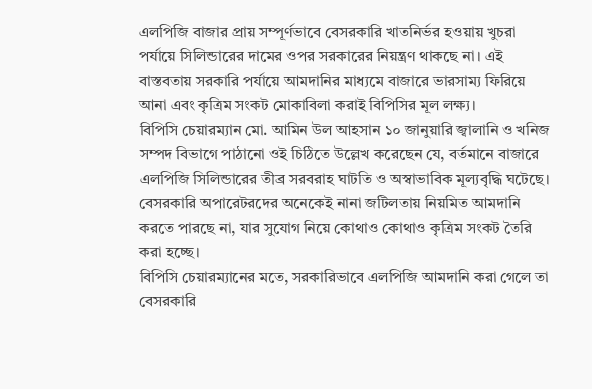এলপিজি বাজার প্রায় সম্পূর্ণভাবে বেসরকারি খাতনির্ভর হওয়ায় খুচরা পর্যায়ে সিলিন্ডারের দামের ওপর সরকারের নিয়ন্ত্রণ থাকছে না। এই বাস্তবতায় সরকারি পর্যায়ে আমদানির মাধ্যমে বাজারে ভারসাম্য ফিরিয়ে আনা এবং কৃত্রিম সংকট মোকাবিলা করাই বিপিসির মূল লক্ষ্য।
বিপিসি চেয়ারম্যান মো. আমিন উল আহসান ১০ জানুয়ারি জ্বালানি ও খনিজ সম্পদ বিভাগে পাঠানো ওই চিঠিতে উল্লেখ করেছেন যে, বর্তমানে বাজারে এলপিজি সিলিন্ডারের তীব্র সরবরাহ ঘাটতি ও অস্বাভাবিক মূল্যবৃদ্ধি ঘটেছে। বেসরকারি অপারেটরদের অনেকেই নানা জটিলতায় নিয়মিত আমদানি করতে পারছে না, যার সুযোগ নিয়ে কোথাও কোথাও কৃত্রিম সংকট তৈরি করা হচ্ছে।
বিপিসি চেয়ারম্যানের মতে, সরকারিভাবে এলপিজি আমদানি করা গেলে তা বেসরকারি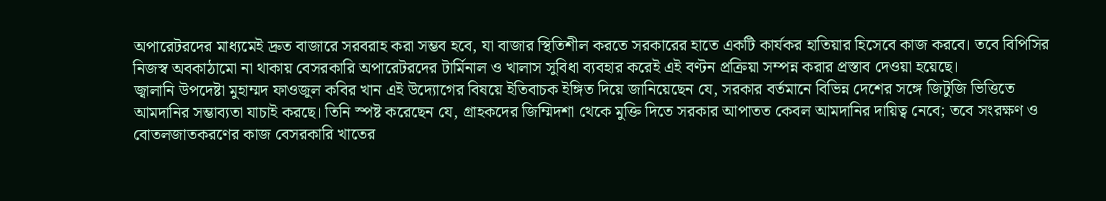অপারেটরদের মাধ্যমেই দ্রুত বাজারে সরবরাহ করা সম্ভব হবে, যা বাজার স্থিতিশীল করতে সরকারের হাতে একটি কার্যকর হাতিয়ার হিসেবে কাজ করবে। তবে বিপিসির নিজস্ব অবকাঠামো না থাকায় বেসরকারি অপারেটরদের টার্মিনাল ও খালাস সুবিধা ব্যবহার করেই এই বণ্টন প্রক্রিয়া সম্পন্ন করার প্রস্তাব দেওয়া হয়েছে।
জ্বালানি উপদেষ্টা মুহাম্মদ ফাওজুল কবির খান এই উদ্যোগের বিষয়ে ইতিবাচক ইঙ্গিত দিয়ে জানিয়েছেন যে, সরকার বর্তমানে বিভিন্ন দেশের সঙ্গে জিটুজি ভিত্তিতে আমদানির সম্ভাব্যতা যাচাই করছে। তিনি স্পষ্ট করেছেন যে, গ্রাহকদের জিম্মিদশা থেকে মুক্তি দিতে সরকার আপাতত কেবল আমদানির দায়িত্ব নেবে; তবে সংরক্ষণ ও বোতলজাতকরণের কাজ বেসরকারি খাতের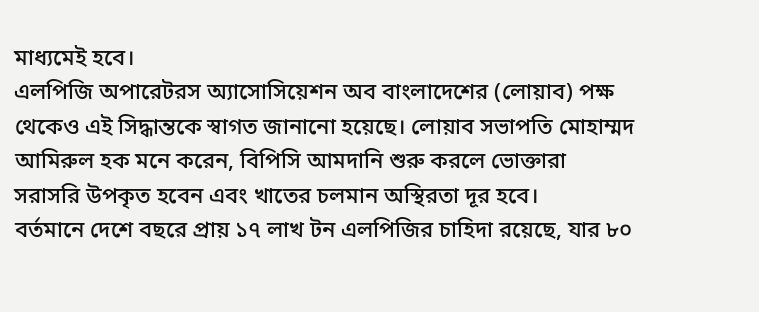মাধ্যমেই হবে।
এলপিজি অপারেটরস অ্যাসোসিয়েশন অব বাংলাদেশের (লোয়াব) পক্ষ থেকেও এই সিদ্ধান্তকে স্বাগত জানানো হয়েছে। লোয়াব সভাপতি মোহাম্মদ আমিরুল হক মনে করেন, বিপিসি আমদানি শুরু করলে ভোক্তারা সরাসরি উপকৃত হবেন এবং খাতের চলমান অস্থিরতা দূর হবে।
বর্তমানে দেশে বছরে প্রায় ১৭ লাখ টন এলপিজির চাহিদা রয়েছে, যার ৮০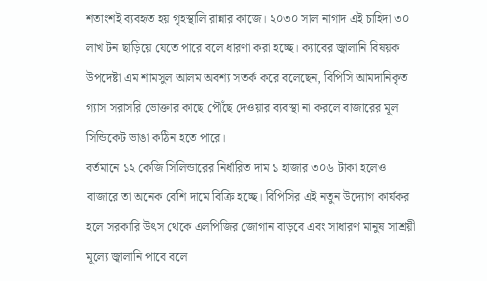শতাংশই ব্যবহৃত হয় গৃহস্থালি রান্নার কাজে। ২০৩০ সাল নাগাদ এই চাহিদা ৩০ লাখ টন ছাড়িয়ে যেতে পারে বলে ধারণা করা হচ্ছে। ক্যাবের জ্বালানি বিষয়ক উপদেষ্টা এম শামসুল আলম অবশ্য সতর্ক করে বলেছেন, বিপিসি আমদানিকৃত গ্যাস সরাসরি ভোক্তার কাছে পৌঁছে দেওয়ার ব্যবস্থা না করলে বাজারের মূল সিন্ডিকেট ভাঙা কঠিন হতে পারে।
বর্তমানে ১২ কেজি সিলিন্ডারের নির্ধারিত দাম ১ হাজার ৩০৬ টাকা হলেও বাজারে তা অনেক বেশি দামে বিক্রি হচ্ছে। বিপিসির এই নতুন উদ্যোগ কার্যকর হলে সরকারি উৎস থেকে এলপিজির জোগান বাড়বে এবং সাধারণ মানুষ সাশ্রয়ী মূল্যে জ্বালানি পাবে বলে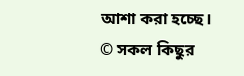আশা করা হচ্ছে।
© সকল কিছুর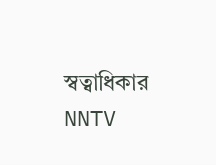স্বত্বাধিকার NNTV